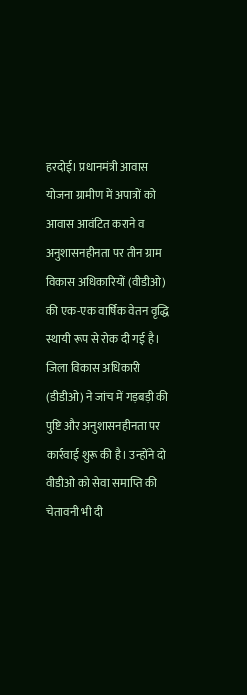हरदोई। प्रधानमंत्री आवास योजना ग्रामीण में अपात्रों को आवास आवंटित कराने व अनुशासनहीनता पर तीन ग्राम विकास अधिकारियों (वीडीओ) की एक-एक वार्षिक वेतन वृद्धि स्थायी रूप से रोक दी गई है। जिला विकास अधिकारी (डीडीओ) ने जांच में गड़बड़ी की पुष्टि और अनुशासनहीनता पर कार्रवाई शुरू की है। उन्होंने दो वीडीओ को सेवा समाप्ति की चेतावनी भी दी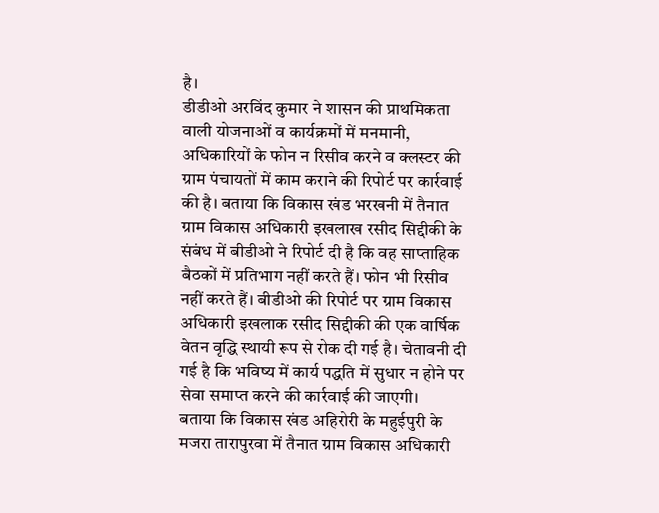है।
डीडीओ अरविंद कुमार ने शासन की प्राथमिकता वाली योजनाओं व कार्यक्रमों में मनमानी, अधिकारियों के फोन न रिसीव करने व क्लस्टर की ग्राम पंचायतों में काम कराने की रिपोर्ट पर कार्रवाई की है। बताया कि विकास खंड भरखनी में तैनात ग्राम विकास अधिकारी इखलाख रसीद सिद्दीकी के संबंध में बीडीओ ने रिपोर्ट दी है कि वह साप्ताहिक बैठकों में प्रतिभाग नहीं करते हैं। फोन भी रिसीव नहीं करते हैं। बीडीओ की रिपोर्ट पर ग्राम विकास अधिकारी इखलाक रसीद सिद्दीकी की एक वार्षिक वेतन वृद्धि स्थायी रूप से रोक दी गई है। चेतावनी दी गई है कि भविष्य में कार्य पद्धति में सुधार न होने पर सेवा समाप्त करने की कार्रवाई की जाएगी।
बताया कि विकास खंड अहिरोरी के महुईपुरी के मजरा तारापुरवा में तैनात ग्राम विकास अधिकारी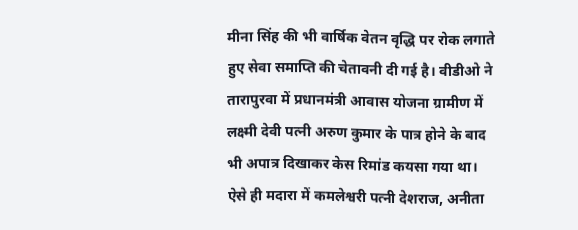मीना सिंह की भी वार्षिक वेतन वृद्धि पर रोक लगाते हुए सेवा समाप्ति की चेतावनी दी गई है। वीडीओ ने तारापुरवा में प्रधानमंत्री आवास योजना ग्रामीण में लक्ष्मी देवी पत्नी अरुण कुमार के पात्र होने के बाद भी अपात्र दिखाकर केस रिमांड कयसा गया था। ऐसे ही मदारा में कमलेश्वरी पत्नी देशराज, अनीता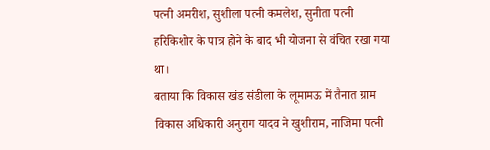पत्नी अमरीश, सुशीला पत्नी कमलेश, सुनीता पत्नी हरिकिशोर के पात्र होने के बाद भी योजना से वंचित रखा गया था।
बताया कि विकास खंड संडीला के लूमामऊ में तैनात ग्राम विकास अधिकारी अनुराग यादव ने खुशीराम, नाजिमा पत्नी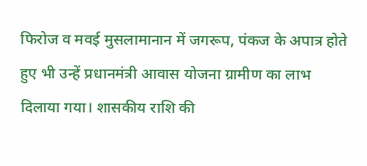फिरोज व मवई मुसलामानान में जगरूप, पंकज के अपात्र होते हुए भी उन्हें प्रधानमंत्री आवास योजना ग्रामीण का लाभ दिलाया गया। शासकीय राशि की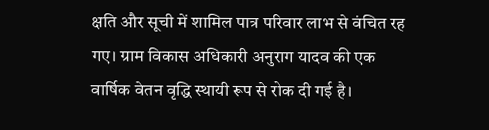क्षति और सूची में शामिल पात्र परिवार लाभ से वंचित रह गए। ग्राम विकास अधिकारी अनुराग यादव की एक वार्षिक वेतन वृद्धि स्थायी रूप से रोक दी गई है।